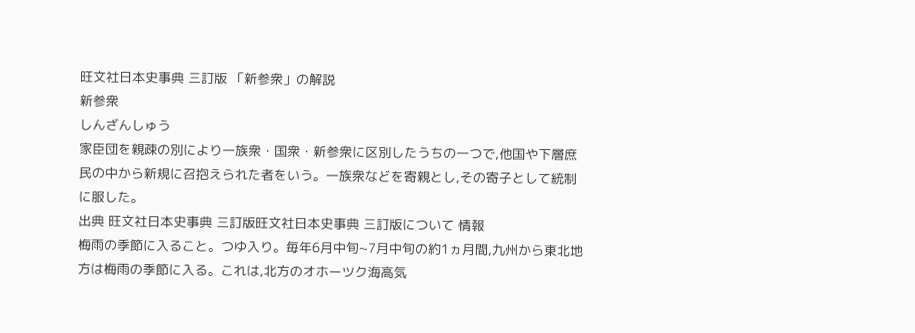旺文社日本史事典 三訂版 「新参衆」の解説
新参衆
しんざんしゅう
家臣団を親疎の別により一族衆・国衆・新参衆に区別したうちの一つで,他国や下層庶民の中から新規に召抱えられた者をいう。一族衆などを寄親とし,その寄子として統制に服した。
出典 旺文社日本史事典 三訂版旺文社日本史事典 三訂版について 情報
梅雨の季節に入ること。つゆ入り。毎年6月中旬~7月中旬の約1ヵ月間,九州から東北地方は梅雨の季節に入る。これは,北方のオホーツク海高気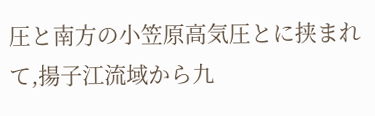圧と南方の小笠原高気圧とに挟まれて,揚子江流域から九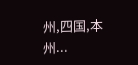州,四国,本州...